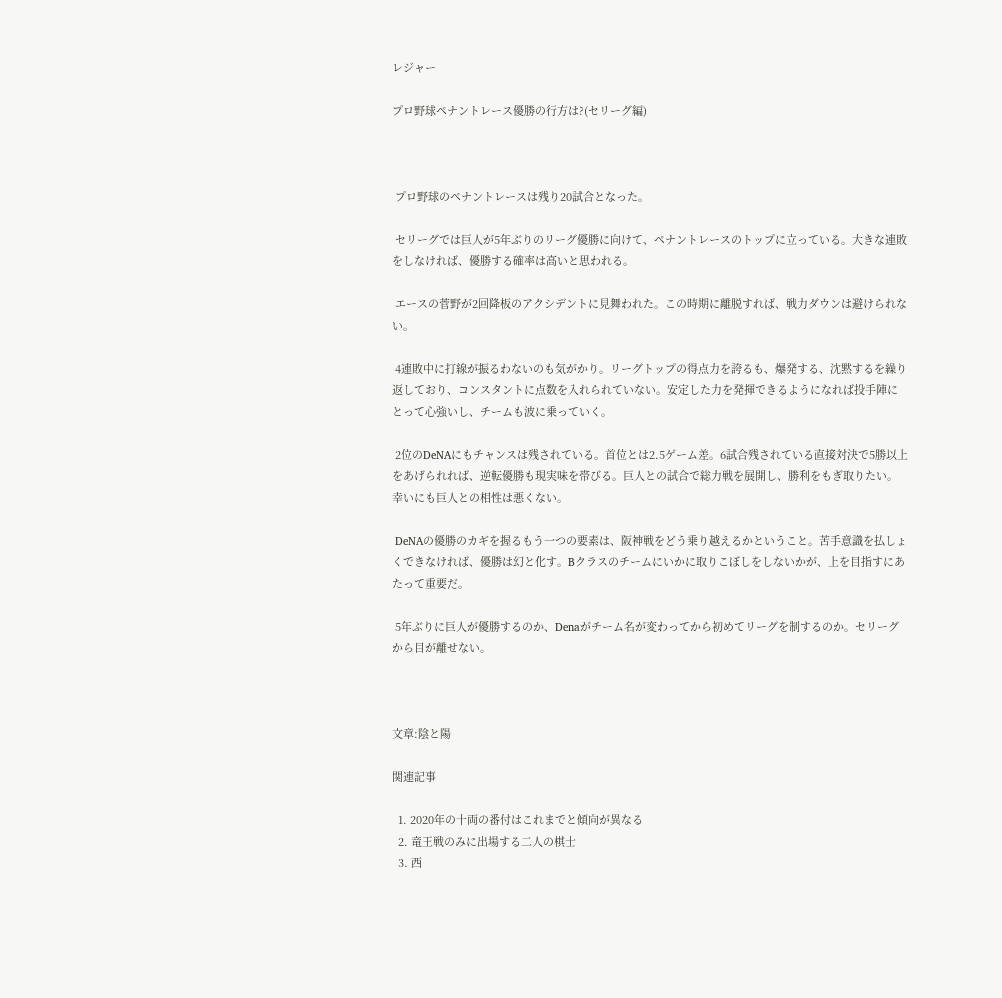レジャー

プロ野球ペナントレース優勝の行方は?(セリーグ編)



 プロ野球のペナントレースは残り20試合となった。

 セリーグでは巨人が5年ぶりのリーグ優勝に向けて、ペナントレースのトップに立っている。大きな連敗をしなければ、優勝する確率は高いと思われる。

 エースの菅野が2回降板のアクシデントに見舞われた。この時期に離脱すれば、戦力ダウンは避けられない。

 4連敗中に打線が振るわないのも気がかり。リーグトップの得点力を誇るも、爆発する、沈黙するを繰り返しており、コンスタントに点数を入れられていない。安定した力を発揮できるようになれば投手陣にとって心強いし、チームも波に乗っていく。

 2位のDeNAにもチャンスは残されている。首位とは2.5ゲーム差。6試合残されている直接対決で5勝以上をあげられれば、逆転優勝も現実味を帯びる。巨人との試合で総力戦を展開し、勝利をもぎ取りたい。幸いにも巨人との相性は悪くない。

 DeNAの優勝のカギを握るもう一つの要素は、阪神戦をどう乗り越えるかということ。苦手意識を払しょくできなければ、優勝は幻と化す。Bクラスのチームにいかに取りこぼしをしないかが、上を目指すにあたって重要だ。

 5年ぶりに巨人が優勝するのか、Denaがチーム名が変わってから初めてリーグを制するのか。セリーグから目が離せない。



文章:陰と陽

関連記事

  1. 2020年の十両の番付はこれまでと傾向が異なる
  2. 竜王戦のみに出場する二人の棋士
  3. 西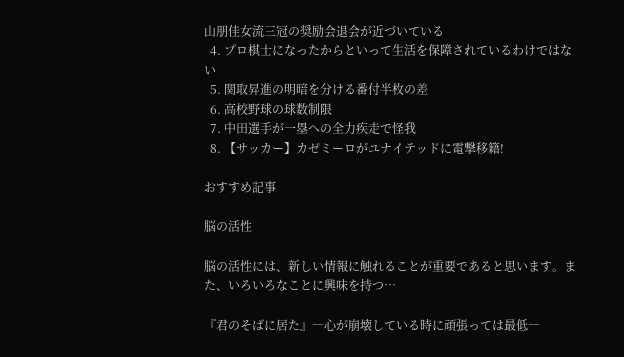山朋佳女流三冠の奨励会退会が近づいている
  4. プロ棋士になったからといって生活を保障されているわけではない
  5. 関取昇進の明暗を分ける番付半枚の差
  6. 高校野球の球数制限
  7. 中田選手が一塁への全力疾走で怪我
  8. 【サッカー】カゼミーロがユナイテッドに電撃移籍!

おすすめ記事

脳の活性

脳の活性には、新しい情報に触れることが重要であると思います。また、いろいろなことに興味を持つ…

『君のそばに居た』―心が崩壊している時に頑張っては最低―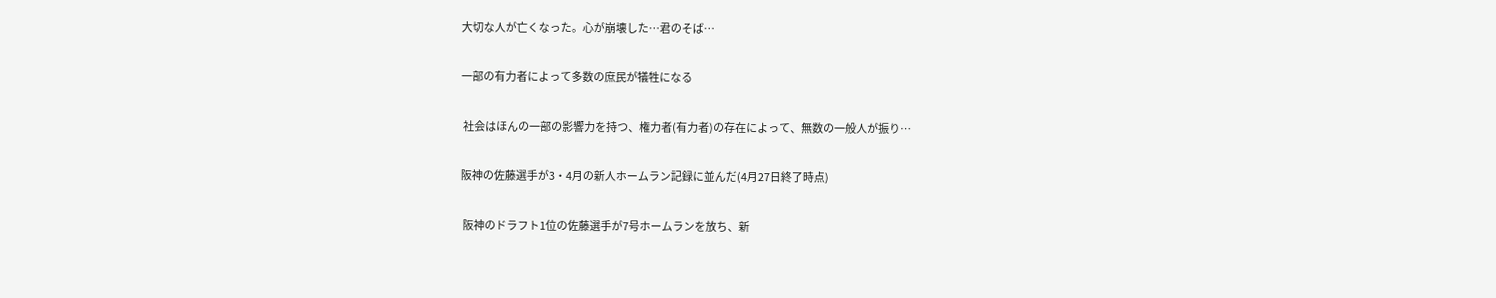大切な人が亡くなった。心が崩壊した…君のそば…

一部の有力者によって多数の庶民が犠牲になる

 社会はほんの一部の影響力を持つ、権力者(有力者)の存在によって、無数の一般人が振り…

阪神の佐藤選手が3・4月の新人ホームラン記録に並んだ(4月27日終了時点)

 阪神のドラフト1位の佐藤選手が7号ホームランを放ち、新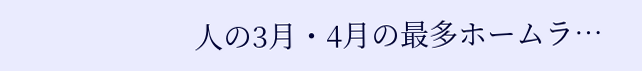人の3月・4月の最多ホームラ…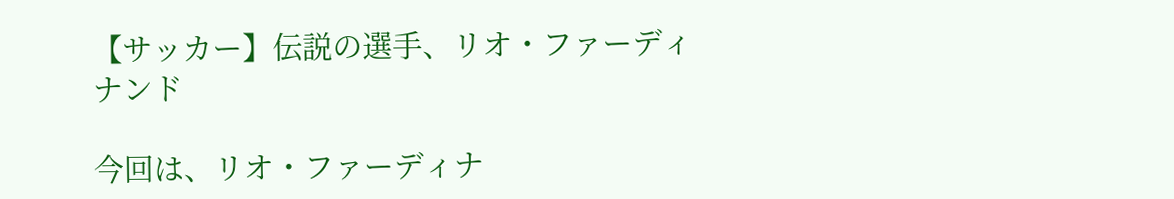【サッカー】伝説の選手、リオ・ファーディナンド

今回は、リオ・ファーディナ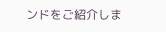ンドをご紹介しま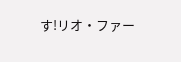す!リオ・ファー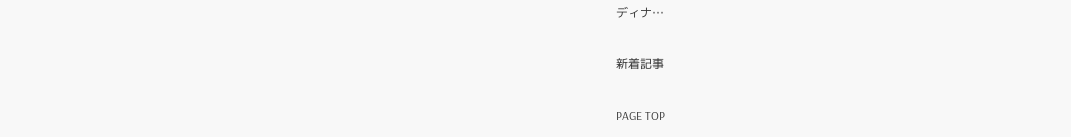ディナ…

新着記事

PAGE TOP